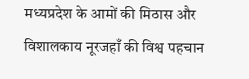मध्यप्रदेश के आमों की मिठास और विशालकाय नूरजहाँ की विश्व पहचान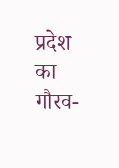प्रदेश का गौरव-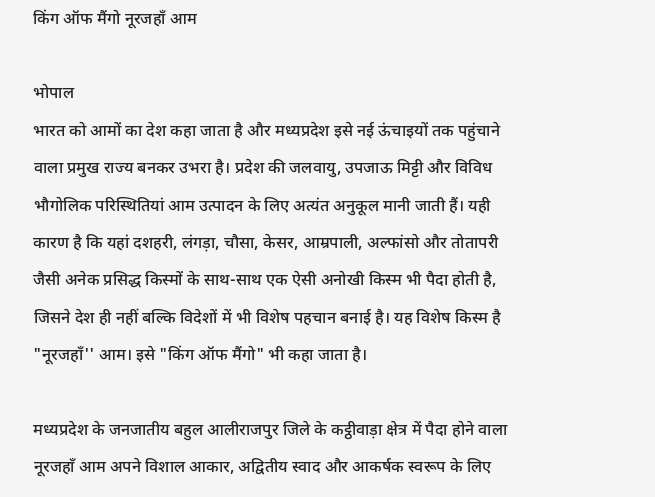किंग ऑफ मैंगो नूरजहाँ आम

भोपाल
भारत को आमों का देश कहा जाता है और मध्यप्रदेश इसे नई ऊंचाइयों तक पहुंचाने वाला प्रमुख राज्य बनकर उभरा है। प्रदेश की जलवायु, उपजाऊ मिट्टी और विविध भौगोलिक परिस्थितियां आम उत्पादन के लिए अत्यंत अनुकूल मानी जाती हैं। यही कारण है कि यहां दशहरी, लंगड़ा, चौसा, केसर, आम्रपाली, अल्फांसो और तोतापरी जैसी अनेक प्रसिद्ध किस्मों के साथ-साथ एक ऐसी अनोखी किस्म भी पैदा होती है, जिसने देश ही नहीं बल्कि विदेशों में भी विशेष पहचान बनाई है। यह विशेष किस्म है "नूरजहाँ'' आम। इसे "किंग ऑफ मैंगो" भी कहा जाता है।

मध्यप्रदेश के जनजातीय बहुल आलीराजपुर जिले के कट्ठीवाड़ा क्षेत्र में पैदा होने वाला नूरजहाँ आम अपने विशाल आकार, अद्वितीय स्वाद और आकर्षक स्वरूप के लिए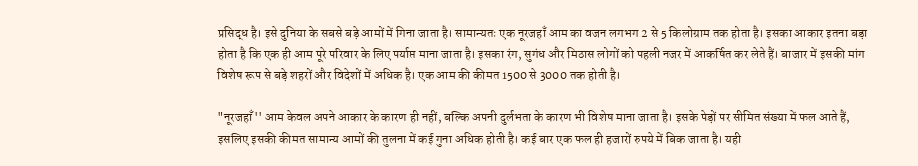प्रसिद्ध है। इसे दुनिया के सबसे बड़े आमों में गिना जाता है। सामान्यतः एक नूरजहाँ आम का वजन लगभग 2 से 5 किलोग्राम तक होता है। इसका आकार इतना बड़ा होता है कि एक ही आम पूरे परिवार के लिए पर्याप्त माना जाता है। इसका रंग, सुगंध और मिठास लोगों को पहली नजर में आकर्षित कर लेते हैं। बाजार में इसकी मांग विशेष रूप से बड़े शहरों और विदेशों में अधिक है। एक आम की कीमत 1500 से 3000 तक होती है।

"नूरजहाँ'' आम केवल अपने आकार के कारण ही नहीं, बल्कि अपनी दुर्लभता के कारण भी विशेष माना जाता है। इसके पेड़ों पर सीमित संख्या में फल आते हैं, इसलिए इसकी कीमत सामान्य आमों की तुलना में कई गुना अधिक होती है। कई बार एक फल ही हजारों रुपये में बिक जाता है। यही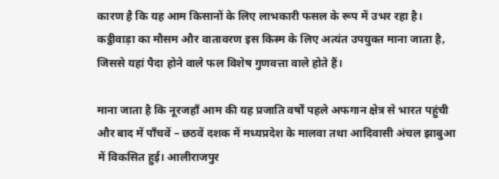कारण है कि यह आम किसानों के लिए लाभकारी फसल के रूप में उभर रहा है। कट्ठीवाड़ा का मौसम और वातावरण इस किस्म के लिए अत्यंत उपयुक्त माना जाता है, जिससे यहां पैदा होने वाले फल विशेष गुणवत्ता वाले होते हैं।

माना जाता है कि नूरजहाँ आम की यह प्रजाति वर्षों पहले अफगान क्षेत्र से भारत पहुंची और बाद में पाँचवें – छठवें दशक में मध्यप्रदेश के मालवा तथा आदिवासी अंचल झाबुआ में विकसित हुई। आलीराजपुर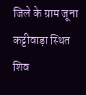जिले के ग्राम जूना कट्टीवाड़ा स्थित शिव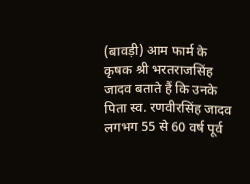(बावड़ी) आम फार्म के कृषक श्री भरतराजसिंह जादव बताते हैं कि उनके पिता स्व. रणवीरसिंह जादव लगभग 55 से 60 वर्ष पूर्व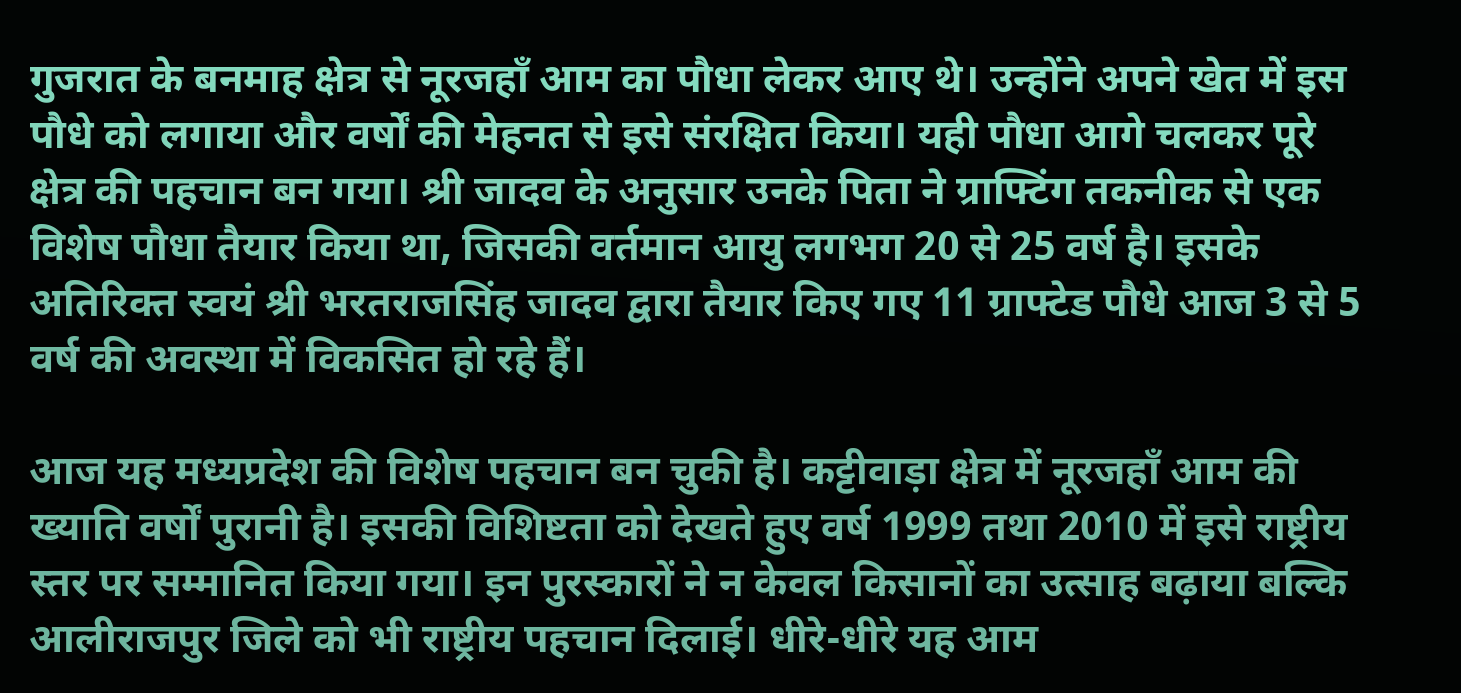गुजरात के बनमाह क्षेत्र से नूरजहाँ आम का पौधा लेकर आए थे। उन्होंने अपने खेत में इस पौधे को लगाया और वर्षों की मेहनत से इसे संरक्षित किया। यही पौधा आगे चलकर पूरे क्षेत्र की पहचान बन गया। श्री जादव के अनुसार उनके पिता ने ग्राफ्टिंग तकनीक से एक विशेष पौधा तैयार किया था, जिसकी वर्तमान आयु लगभग 20 से 25 वर्ष है। इसके अतिरिक्त स्वयं श्री भरतराजसिंह जादव द्वारा तैयार किए गए 11 ग्राफ्टेड पौधे आज 3 से 5 वर्ष की अवस्था में विकसित हो रहे हैं।

आज यह मध्यप्रदेश की विशेष पहचान बन चुकी है। कट्टीवाड़ा क्षेत्र में नूरजहाँ आम की ख्याति वर्षों पुरानी है। इसकी विशिष्टता को देखते हुए वर्ष 1999 तथा 2010 में इसे राष्ट्रीय स्तर पर सम्मानित किया गया। इन पुरस्कारों ने न केवल किसानों का उत्साह बढ़ाया बल्कि आलीराजपुर जिले को भी राष्ट्रीय पहचान दिलाई। धीरे-धीरे यह आम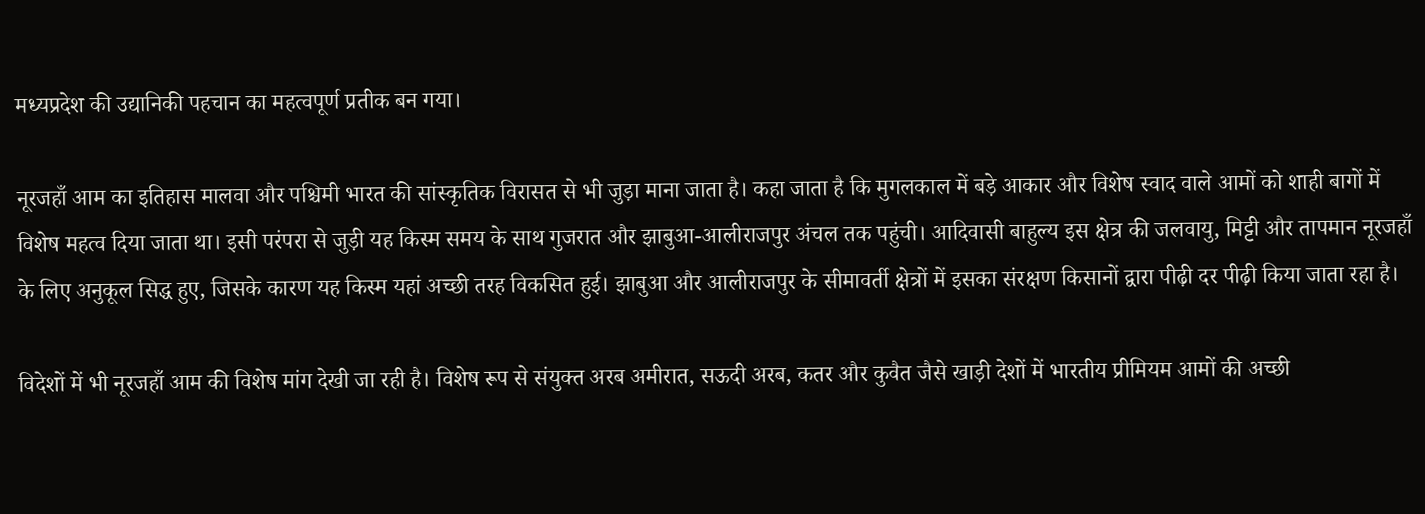मध्यप्रदेश की उद्यानिकी पहचान का महत्वपूर्ण प्रतीक बन गया।

नूरजहाँ आम का इतिहास मालवा और पश्चिमी भारत की सांस्कृतिक विरासत से भी जुड़ा माना जाता है। कहा जाता है कि मुगलकाल में बड़े आकार और विशेष स्वाद वाले आमों को शाही बागों में विशेष महत्व दिया जाता था। इसी परंपरा से जुड़ी यह किस्म समय के साथ गुजरात और झाबुआ-आलीराजपुर अंचल तक पहुंची। आदिवासी बाहुल्य इस क्षेत्र की जलवायु, मिट्टी और तापमान नूरजहाँ के लिए अनुकूल सिद्ध हुए, जिसके कारण यह किस्म यहां अच्छी तरह विकसित हुई। झाबुआ और आलीराजपुर के सीमावर्ती क्षेत्रों में इसका संरक्षण किसानों द्वारा पीढ़ी दर पीढ़ी किया जाता रहा है।

विदेशों में भी नूरजहाँ आम की विशेष मांग देखी जा रही है। विशेष रूप से संयुक्त अरब अमीरात, सऊदी अरब, कतर और कुवैत जैसे खाड़ी देशों में भारतीय प्रीमियम आमों की अच्छी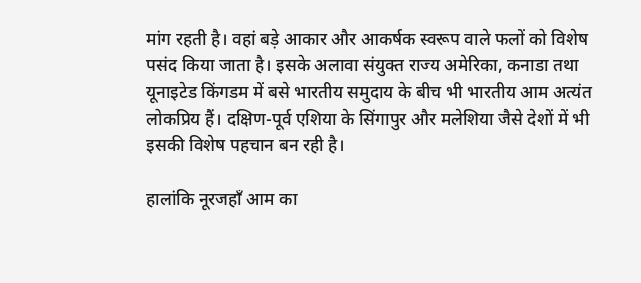मांग रहती है। वहां बड़े आकार और आकर्षक स्वरूप वाले फलों को विशेष पसंद किया जाता है। इसके अलावा संयुक्त राज्य अमेरिका, कनाडा तथा यूनाइटेड किंगडम में बसे भारतीय समुदाय के बीच भी भारतीय आम अत्यंत लोकप्रिय हैं। दक्षिण-पूर्व एशिया के सिंगापुर और मलेशिया जैसे देशों में भी इसकी विशेष पहचान बन रही है।

हालांकि नूरजहाँ आम का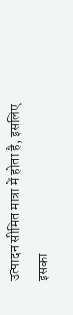उत्पादन सीमित मात्रा में होता है, इसलिए इसका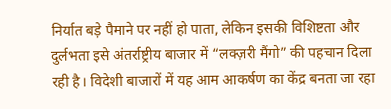निर्यात बड़े पैमाने पर नहीं हो पाता, लेकिन इसकी विशिष्टता और दुर्लभता इसे अंतर्राष्ट्रीय बाजार में “लक्ज़री मैंगो” की पहचान दिला रही है। विदेशी बाजारों में यह आम आकर्षण का केंद्र बनता जा रहा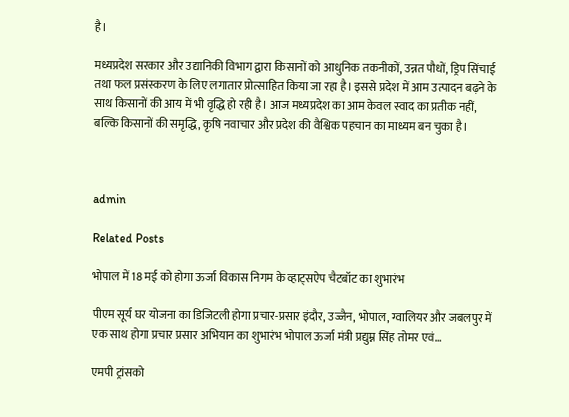है।

मध्यप्रदेश सरकार और उद्यानिकी विभाग द्वारा किसानों को आधुनिक तकनीकों, उन्नत पौधों, ड्रिप सिंचाई तथा फल प्रसंस्करण के लिए लगातार प्रोत्साहित किया जा रहा है। इससे प्रदेश में आम उत्पादन बढ़ने के साथ किसानों की आय में भी वृद्धि हो रही है। आज मध्यप्रदेश का आम केवल स्वाद का प्रतीक नहीं, बल्कि किसानों की समृद्धि, कृषि नवाचार और प्रदेश की वैश्विक पहचान का माध्यम बन चुका है।



admin

Related Posts

भोपाल में 18 मई को होगा ऊर्जा विकास निगम के व्हाट्सऐप चैटबॉट का शुभारंभ

पीएम सूर्य घर योजना का डिजिटली होगा प्रचार-प्रसार इंदौर, उज्जैन, भोपाल, ग्वालियर और जबलपुर में एक साथ होगा प्रचार प्रसार अभियान का शुभारंभ भोपाल ऊर्जा मंत्री प्रद्युम्न सिंह तोमर एवं…

एमपी ट्रांसको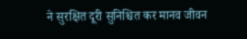ने सुरक्षित दूरी सुनिश्चित कर मानव जीवन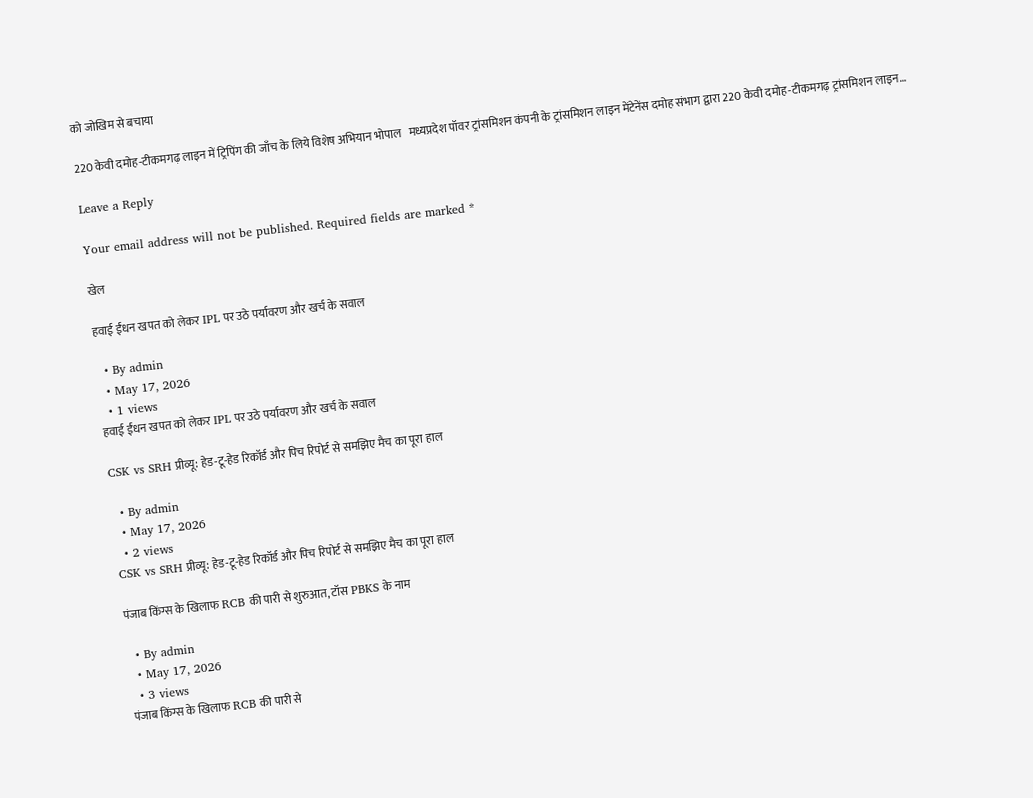को जोखिम से बचाया

220 केवी दमोह-टीकमगढ़ लाइन में ट्रिपिंग की जाँच के लिये विशेष अभियान भोपाल   मध्यप्रदेश पॉवर ट्रांसमिशन कंपनी के ट्रांसमिशन लाइन मेंटेनेंस दमोह संभाग द्वारा 220 केवी दमोह-टीकमगढ़ ट्रांसमिशन लाइन…

Leave a Reply

Your email address will not be published. Required fields are marked *

खेल

हवाई ईंधन खपत को लेकर IPL पर उठे पर्यावरण और खर्च के सवाल

  • By admin
  • May 17, 2026
  • 1 views
हवाई ईंधन खपत को लेकर IPL पर उठे पर्यावरण और खर्च के सवाल

CSK vs SRH प्रीव्यू: हेड-टू-हेड रिकॉर्ड और पिच रिपोर्ट से समझिए मैच का पूरा हाल

  • By admin
  • May 17, 2026
  • 2 views
CSK vs SRH प्रीव्यू: हेड-टू-हेड रिकॉर्ड और पिच रिपोर्ट से समझिए मैच का पूरा हाल

पंजाब किंग्स के खिलाफ RCB की पारी से शुरुआत, टॉस PBKS के नाम

  • By admin
  • May 17, 2026
  • 3 views
पंजाब किंग्स के खिलाफ RCB की पारी से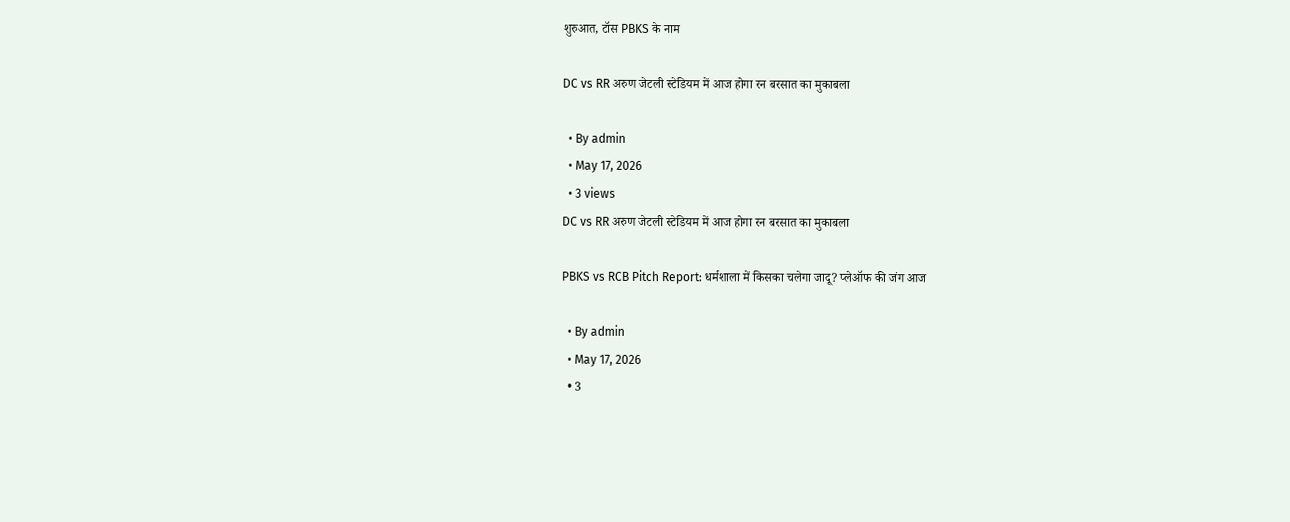शुरुआत, टॉस PBKS के नाम

DC vs RR अरुण जेटली स्टेडियम में आज होगा रन बरसात का मुकाबला

  • By admin
  • May 17, 2026
  • 3 views
DC vs RR अरुण जेटली स्टेडियम में आज होगा रन बरसात का मुकाबला

PBKS vs RCB Pitch Report: धर्मशाला में किसका चलेगा जादू? प्लेऑफ की जंग आज

  • By admin
  • May 17, 2026
  • 3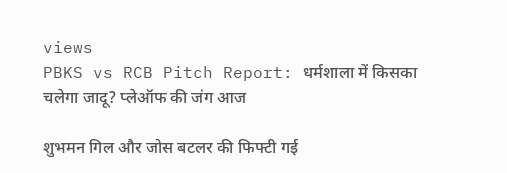views
PBKS vs RCB Pitch Report: धर्मशाला में किसका चलेगा जादू? प्लेऑफ की जंग आज

शुभमन गिल और जोस बटलर की फिफ्टी गई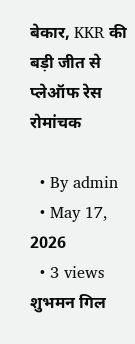बेकार, KKR की बड़ी जीत से प्लेऑफ रेस रोमांचक

  • By admin
  • May 17, 2026
  • 3 views
शुभमन गिल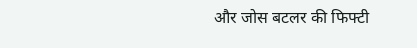और जोस बटलर की फिफ्टी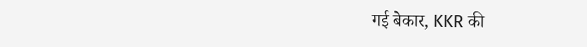गई बेकार, KKR की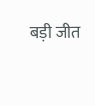बड़ी जीत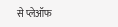से प्लेऑफ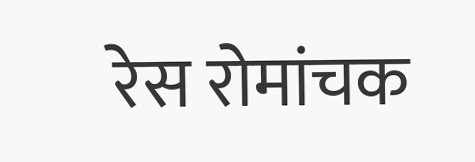रेस रोमांचक